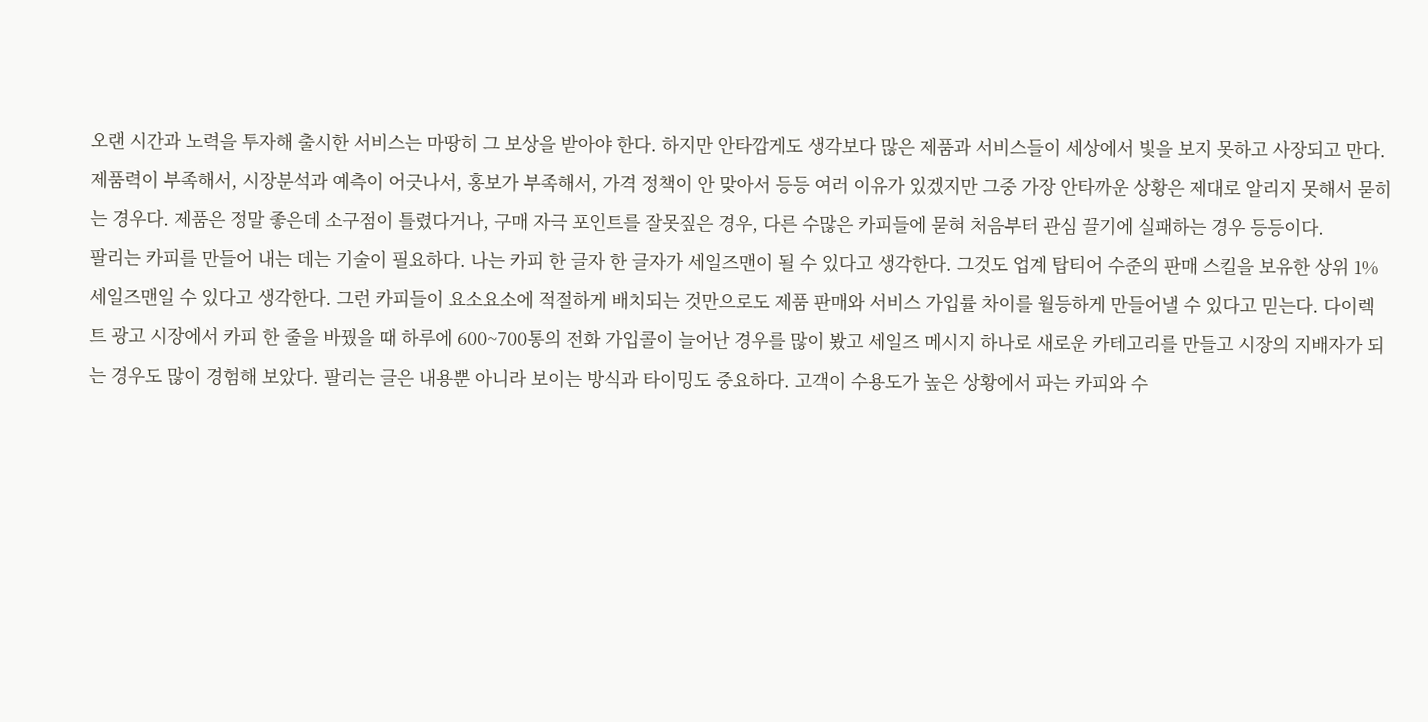오랜 시간과 노력을 투자해 출시한 서비스는 마땅히 그 보상을 받아야 한다. 하지만 안타깝게도 생각보다 많은 제품과 서비스들이 세상에서 빛을 보지 못하고 사장되고 만다. 제품력이 부족해서, 시장분석과 예측이 어긋나서, 홍보가 부족해서, 가격 정책이 안 맞아서 등등 여러 이유가 있겠지만 그중 가장 안타까운 상황은 제대로 알리지 못해서 묻히는 경우다. 제품은 정말 좋은데 소구점이 틀렸다거나, 구매 자극 포인트를 잘못짚은 경우, 다른 수많은 카피들에 묻혀 처음부터 관심 끌기에 실패하는 경우 등등이다.
팔리는 카피를 만들어 내는 데는 기술이 필요하다. 나는 카피 한 글자 한 글자가 세일즈맨이 될 수 있다고 생각한다. 그것도 업계 탑티어 수준의 판매 스킬을 보유한 상위 1% 세일즈맨일 수 있다고 생각한다. 그런 카피들이 요소요소에 적절하게 배치되는 것만으로도 제품 판매와 서비스 가입률 차이를 월등하게 만들어낼 수 있다고 믿는다. 다이렉트 광고 시장에서 카피 한 줄을 바꿨을 때 하루에 600~700통의 전화 가입콜이 늘어난 경우를 많이 봤고 세일즈 메시지 하나로 새로운 카테고리를 만들고 시장의 지배자가 되는 경우도 많이 경험해 보았다. 팔리는 글은 내용뿐 아니라 보이는 방식과 타이밍도 중요하다. 고객이 수용도가 높은 상황에서 파는 카피와 수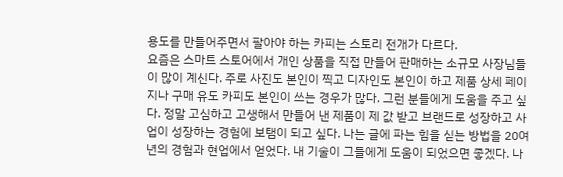용도를 만들어주면서 팔아야 하는 카피는 스토리 전개가 다르다.
요즘은 스마트 스토어에서 개인 상품을 직접 만들어 판매하는 소규모 사장님들이 많이 계신다. 주로 사진도 본인이 찍고 디자인도 본인이 하고 제품 상세 페이지나 구매 유도 카피도 본인이 쓰는 경우가 많다. 그런 분들에게 도움을 주고 싶다. 정말 고심하고 고생해서 만들어 낸 제품이 제 값 받고 브랜드로 성장하고 사업이 성장하는 경험에 보탬이 되고 싶다. 나는 글에 파는 힘을 싣는 방법을 20여 년의 경험과 현업에서 얻었다. 내 기술이 그들에게 도움이 되었으면 좋겠다. 나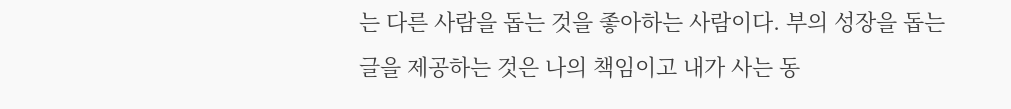는 다른 사람을 돕는 것을 좋아하는 사람이다. 부의 성장을 돕는 글을 제공하는 것은 나의 책임이고 내가 사는 동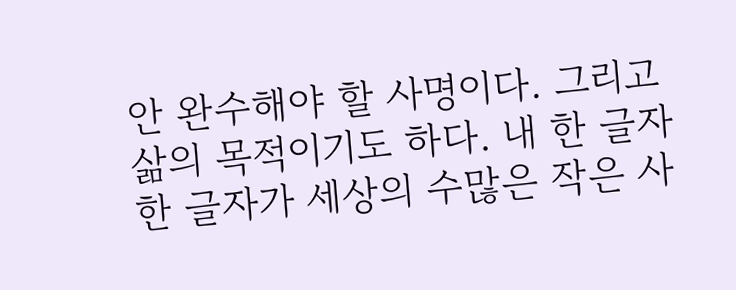안 완수해야 할 사명이다. 그리고 삶의 목적이기도 하다. 내 한 글자 한 글자가 세상의 수많은 작은 사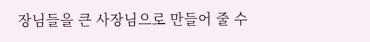장님들을 큰 사장님으로 만들어 줄 수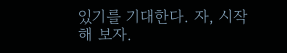있기를 기대한다. 자, 시작해 보자.